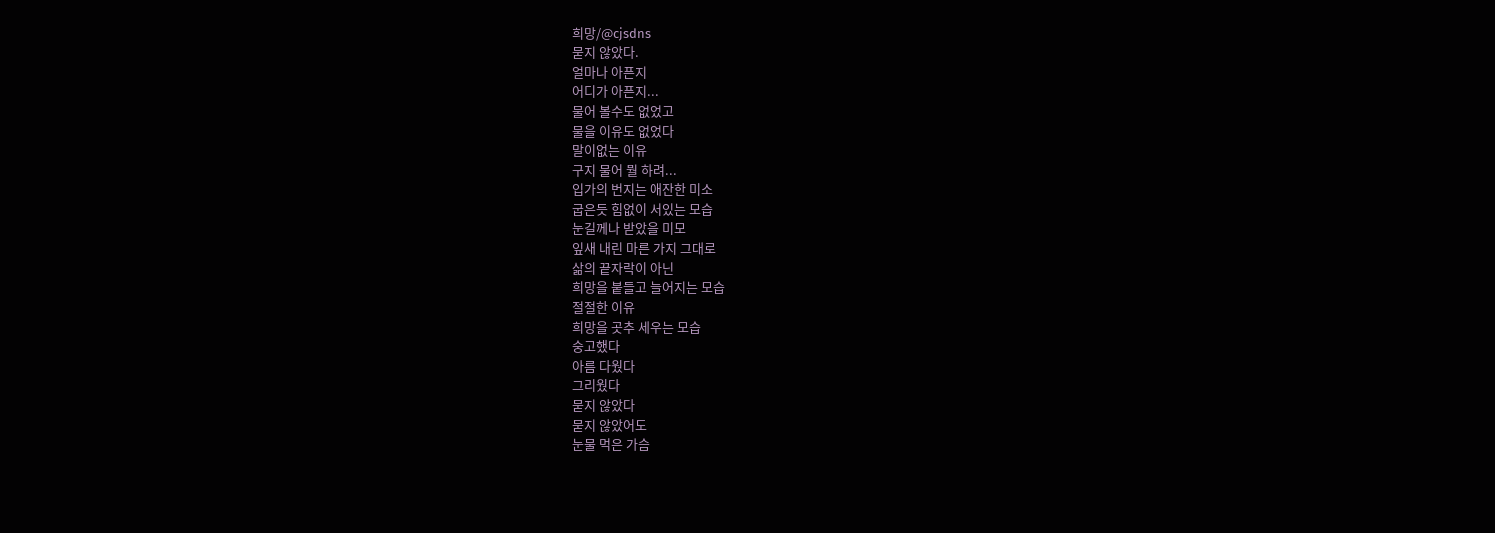희망/@cjsdns
묻지 않았다.
얼마나 아픈지
어디가 아픈지...
물어 볼수도 없었고
물을 이유도 없었다
말이없는 이유
구지 물어 뭘 하려...
입가의 번지는 애잔한 미소
굽은듯 힘없이 서있는 모습
눈길께나 받았을 미모
잎새 내린 마른 가지 그대로
삶의 끝자락이 아닌
희망을 붙들고 늘어지는 모습
절절한 이유
희망을 곳추 세우는 모습
숭고했다
아름 다웠다
그리웠다
묻지 않았다
묻지 않았어도
눈물 먹은 가슴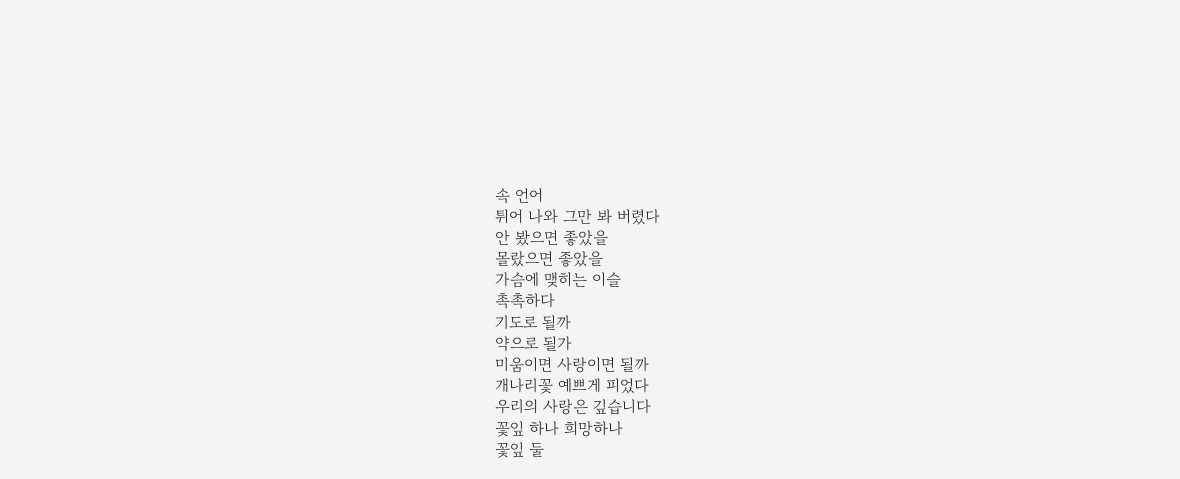속 언어
튀어 나와 그만 봐 버렸다
안 봤으면 좋았을
몰랐으면 좋았을
가슴에 맺히는 이슬
촉촉하다
기도로 될까
약으로 될가
미움이면 사랑이면 될까
개나리꽃 예쁘게 피었다
우리의 사랑은 깊습니다
꽃잎 하나 희망하나
꽃잎 둘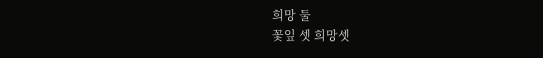희망 둘
꽃잎 셋 희망셋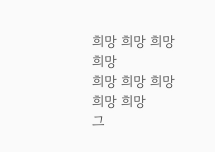희망 희망 희망 희망
희망 희망 희망 희망 희망
그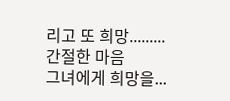리고 또 희망.........
간절한 마음
그녀에게 희망을...